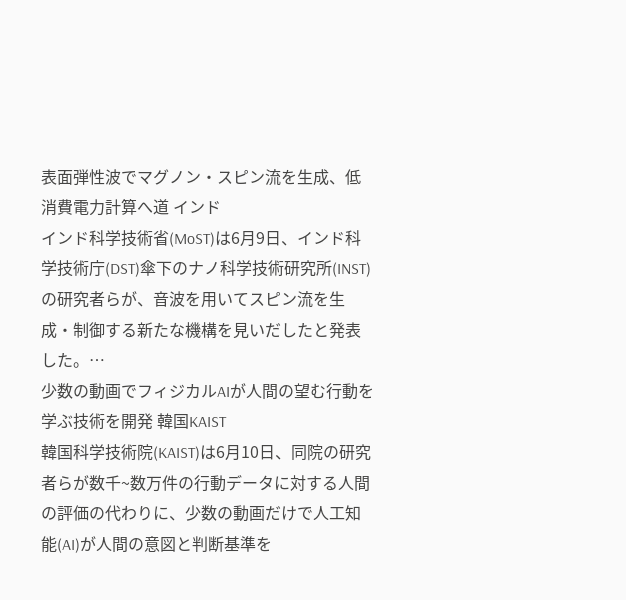表面弾性波でマグノン・スピン流を生成、低消費電力計算へ道 インド
インド科学技術省(MoST)は6月9日、インド科学技術庁(DST)傘下のナノ科学技術研究所(INST)の研究者らが、音波を用いてスピン流を生成・制御する新たな機構を見いだしたと発表した。…
少数の動画でフィジカルAIが人間の望む行動を学ぶ技術を開発 韓国KAIST
韓国科学技術院(KAIST)は6月10日、同院の研究者らが数千~数万件の行動データに対する人間の評価の代わりに、少数の動画だけで人工知能(AI)が人間の意図と判断基準を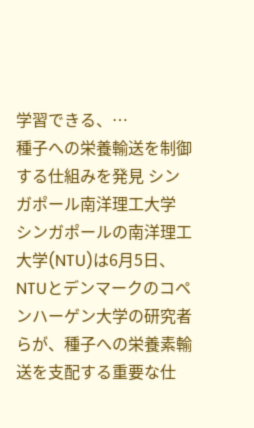学習できる、…
種子への栄養輸送を制御する仕組みを発見 シンガポール南洋理工大学
シンガポールの南洋理工大学(NTU)は6月5日、NTUとデンマークのコペンハーゲン大学の研究者らが、種子への栄養素輸送を支配する重要な仕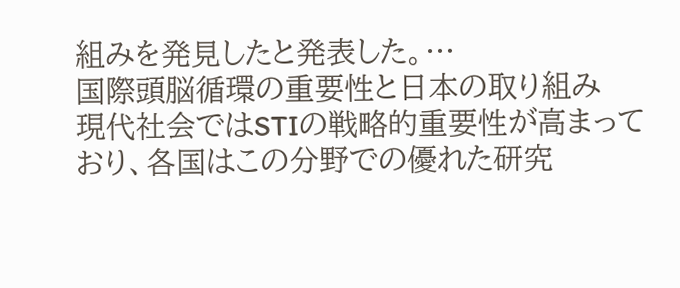組みを発見したと発表した。…
国際頭脳循環の重要性と日本の取り組み
現代社会ではSTIの戦略的重要性が高まっており、各国はこの分野での優れた研究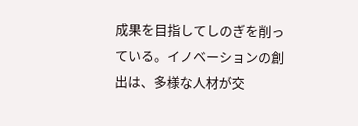成果を目指してしのぎを削っている。イノベーションの創出は、多様な⼈材が交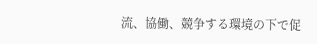流、協働、競争する環境の下で促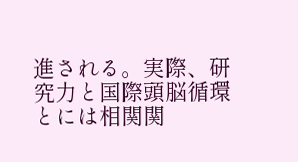進される。実際、研究力と国際頭脳循環とには相関関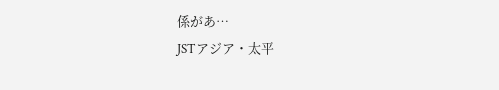係があ…
JSTアジア・太平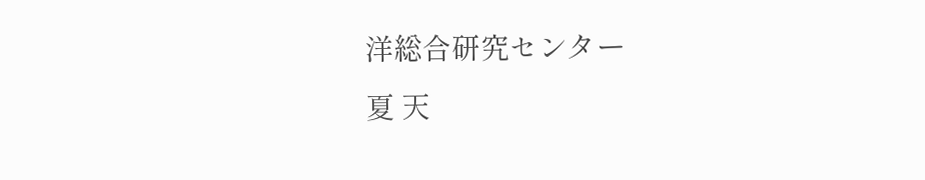洋総合研究センター
夏 天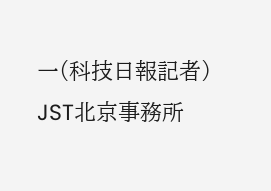一(科技日報記者)
JST北京事務所